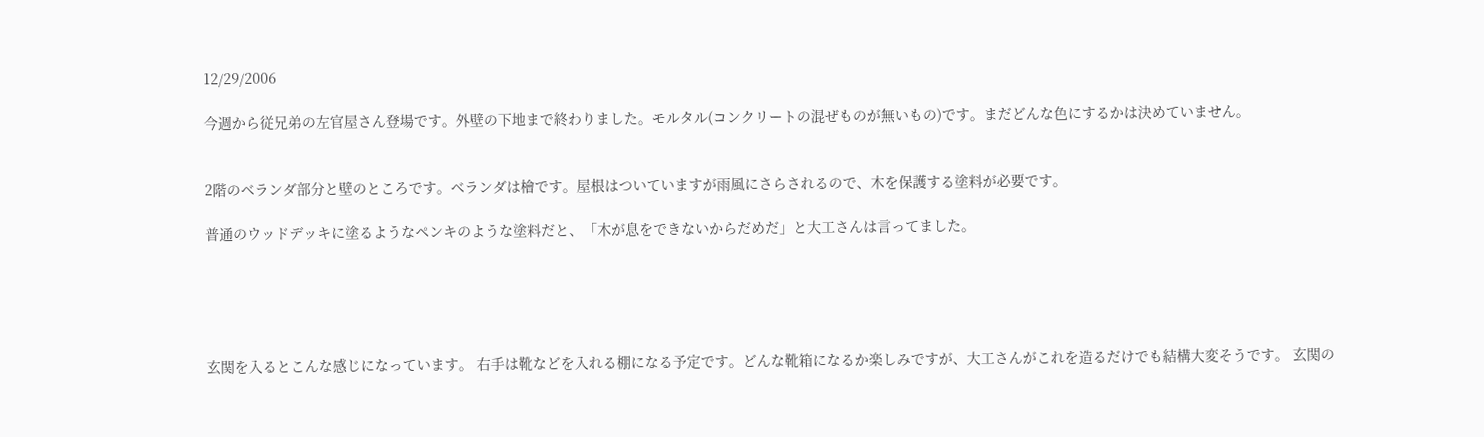12/29/2006

今週から従兄弟の左官屋さん登場です。外壁の下地まで終わりました。モルタル(コンクリートの混ぜものが無いもの)です。まだどんな色にするかは決めていません。


2階のベランダ部分と壁のところです。ベランダは檜です。屋根はついていますが雨風にさらされるので、木を保護する塗料が必要です。

普通のウッドデッキに塗るようなペンキのような塗料だと、「木が息をできないからだめだ」と大工さんは言ってました。





玄関を入るとこんな感じになっています。 右手は靴などを入れる棚になる予定です。どんな靴箱になるか楽しみですが、大工さんがこれを造るだけでも結構大変そうです。 玄関の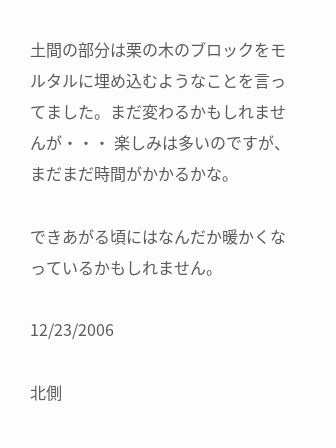土間の部分は栗の木のブロックをモルタルに埋め込むようなことを言ってました。まだ変わるかもしれませんが・・・ 楽しみは多いのですが、まだまだ時間がかかるかな。

できあがる頃にはなんだか暖かくなっているかもしれません。

12/23/2006

北側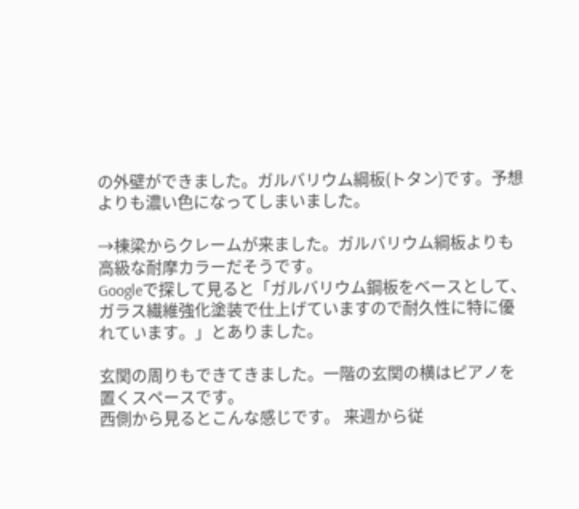の外壁ができました。ガルバリウム綱板(トタン)です。予想よりも濃い色になってしまいました。

→棟梁からクレームが来ました。ガルバリウム綱板よりも高級な耐摩カラーだそうです。
Googleで探して見ると「ガルバリウム鋼板をベースとして、ガラス繊維強化塗装で仕上げていますので耐久性に特に優れています。」とありました。

玄関の周りもできてきました。一階の玄関の横はピアノを置くスペースです。
西側から見るとこんな感じです。 来週から従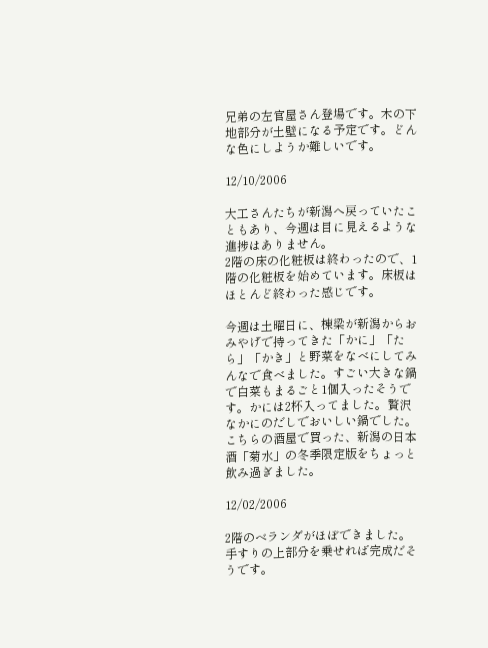兄弟の左官屋さん登場です。木の下地部分が土壁になる予定です。どんな色にしようか難しいです。

12/10/2006

大工さんたちが新潟へ戻っていたこともあり、今週は目に見えるような進捗はありません。
2階の床の化粧板は終わったので、1階の化粧板を始めています。床板はほとんど終わった感じです。

今週は土曜日に、棟梁が新潟からおみやげで持ってきた「かに」「たら」「かき」と野菜をなべにしてみんなで食べました。すごい大きな鍋で白菜もまるごと1個入ったそうです。かには2杯入ってました。贅沢なかにのだしでおいしい鍋でした。こちらの酒屋で買った、新潟の日本酒「菊水」の冬季限定版をちょっと飲み過ぎました。

12/02/2006

2階のベランダがほぼできました。手すりの上部分を乗せれば完成だそうです。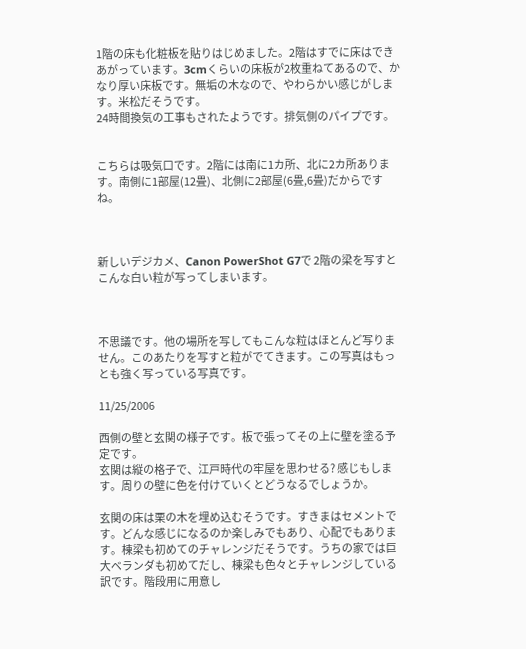1階の床も化粧板を貼りはじめました。2階はすでに床はできあがっています。3cmくらいの床板が2枚重ねてあるので、かなり厚い床板です。無垢の木なので、やわらかい感じがします。米松だそうです。
24時間換気の工事もされたようです。排気側のパイプです。


こちらは吸気口です。2階には南に1カ所、北に2カ所あります。南側に1部屋(12畳)、北側に2部屋(6畳,6畳)だからですね。



新しいデジカメ、Canon PowerShot G7で 2階の梁を写すとこんな白い粒が写ってしまいます。



不思議です。他の場所を写してもこんな粒はほとんど写りません。このあたりを写すと粒がでてきます。この写真はもっとも強く写っている写真です。

11/25/2006

西側の壁と玄関の様子です。板で張ってその上に壁を塗る予定です。
玄関は縦の格子で、江戸時代の牢屋を思わせる? 感じもします。周りの壁に色を付けていくとどうなるでしょうか。

玄関の床は栗の木を埋め込むそうです。すきまはセメントです。どんな感じになるのか楽しみでもあり、心配でもあります。棟梁も初めてのチャレンジだそうです。うちの家では巨大ベランダも初めてだし、棟梁も色々とチャレンジしている訳です。階段用に用意し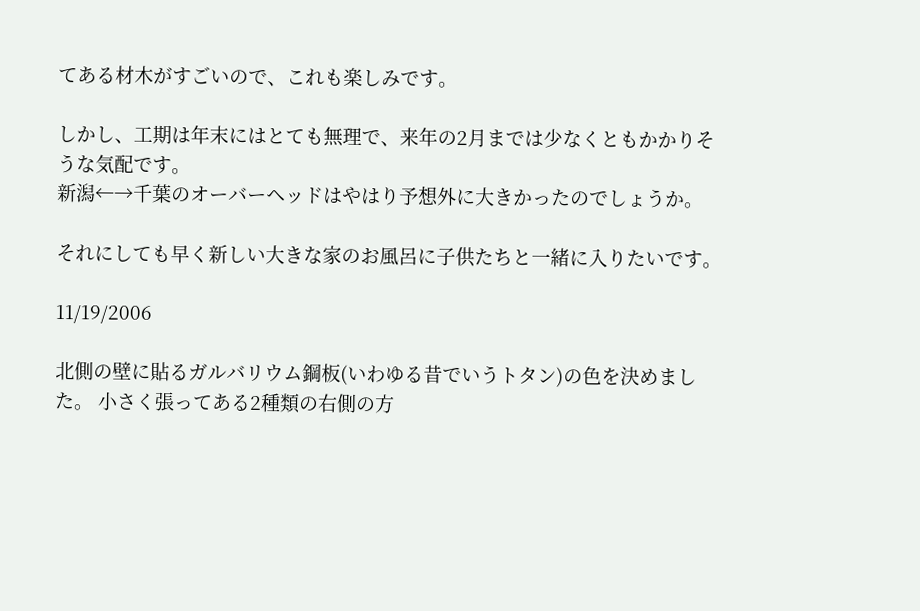てある材木がすごいので、これも楽しみです。

しかし、工期は年末にはとても無理で、来年の2月までは少なくともかかりそうな気配です。
新潟←→千葉のオーバーヘッドはやはり予想外に大きかったのでしょうか。

それにしても早く新しい大きな家のお風呂に子供たちと一緒に入りたいです。

11/19/2006

北側の壁に貼るガルバリウム鋼板(いわゆる昔でいうトタン)の色を決めました。 小さく張ってある2種類の右側の方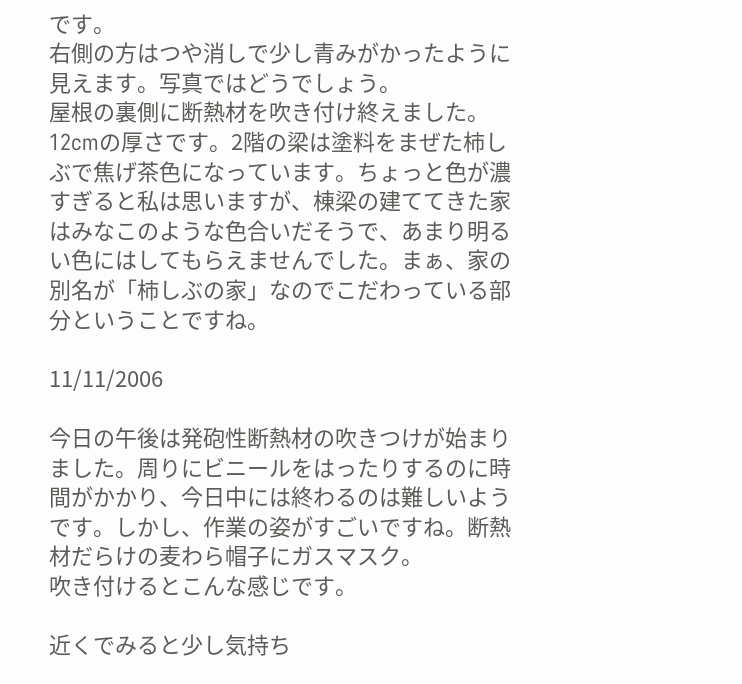です。
右側の方はつや消しで少し青みがかったように見えます。写真ではどうでしょう。
屋根の裏側に断熱材を吹き付け終えました。12cmの厚さです。2階の梁は塗料をまぜた柿しぶで焦げ茶色になっています。ちょっと色が濃すぎると私は思いますが、棟梁の建ててきた家はみなこのような色合いだそうで、あまり明るい色にはしてもらえませんでした。まぁ、家の別名が「柿しぶの家」なのでこだわっている部分ということですね。

11/11/2006

今日の午後は発砲性断熱材の吹きつけが始まりました。周りにビニールをはったりするのに時間がかかり、今日中には終わるのは難しいようです。しかし、作業の姿がすごいですね。断熱材だらけの麦わら帽子にガスマスク。
吹き付けるとこんな感じです。

近くでみると少し気持ち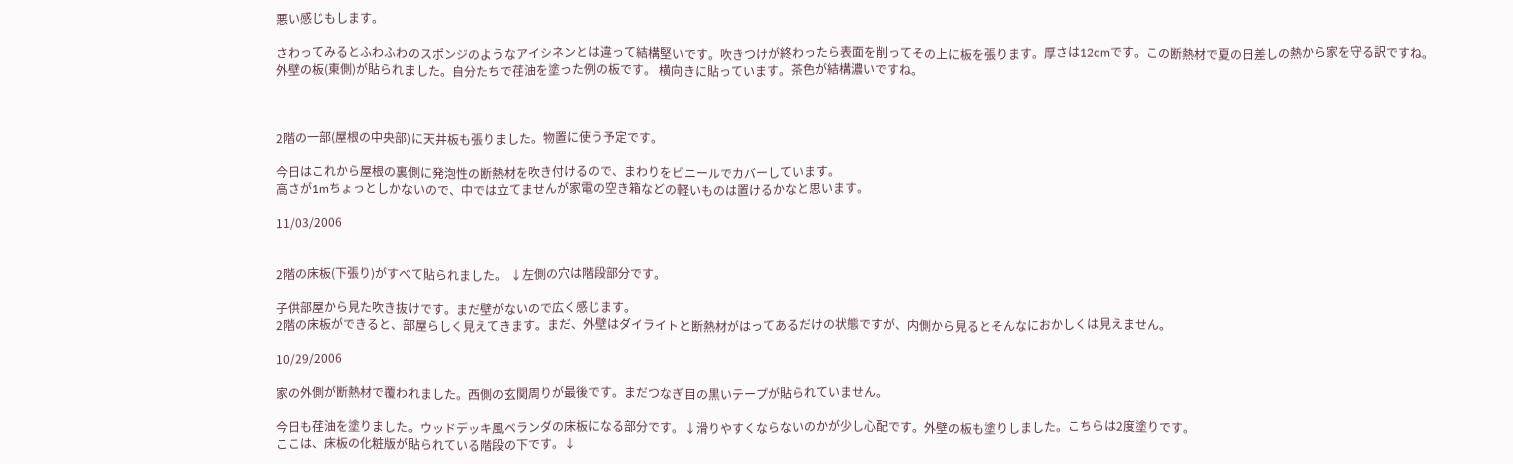悪い感じもします。

さわってみるとふわふわのスポンジのようなアイシネンとは違って結構堅いです。吹きつけが終わったら表面を削ってその上に板を張ります。厚さは12cmです。この断熱材で夏の日差しの熱から家を守る訳ですね。
外壁の板(東側)が貼られました。自分たちで荏油を塗った例の板です。 横向きに貼っています。茶色が結構濃いですね。



2階の一部(屋根の中央部)に天井板も張りました。物置に使う予定です。

今日はこれから屋根の裏側に発泡性の断熱材を吹き付けるので、まわりをビニールでカバーしています。
高さが1mちょっとしかないので、中では立てませんが家電の空き箱などの軽いものは置けるかなと思います。

11/03/2006


2階の床板(下張り)がすべて貼られました。 ↓左側の穴は階段部分です。

子供部屋から見た吹き抜けです。まだ壁がないので広く感じます。
2階の床板ができると、部屋らしく見えてきます。まだ、外壁はダイライトと断熱材がはってあるだけの状態ですが、内側から見るとそんなにおかしくは見えません。

10/29/2006

家の外側が断熱材で覆われました。西側の玄関周りが最後です。まだつなぎ目の黒いテープが貼られていません。

今日も荏油を塗りました。ウッドデッキ風ベランダの床板になる部分です。↓滑りやすくならないのかが少し心配です。外壁の板も塗りしました。こちらは2度塗りです。
ここは、床板の化粧版が貼られている階段の下です。↓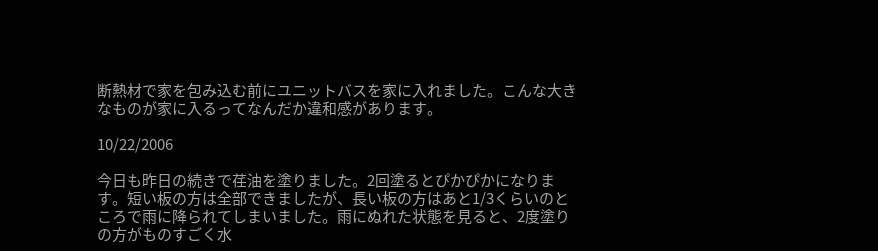断熱材で家を包み込む前にユニットバスを家に入れました。こんな大きなものが家に入るってなんだか違和感があります。

10/22/2006

今日も昨日の続きで荏油を塗りました。2回塗るとぴかぴかになります。短い板の方は全部できましたが、長い板の方はあと1/3くらいのところで雨に降られてしまいました。雨にぬれた状態を見ると、2度塗りの方がものすごく水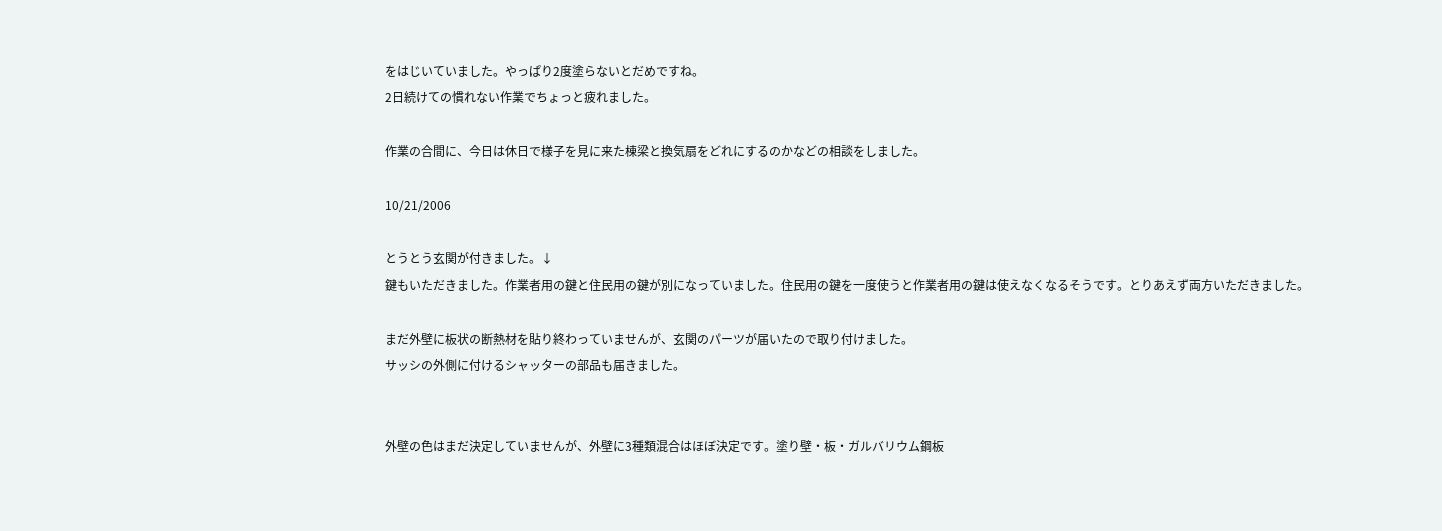をはじいていました。やっぱり2度塗らないとだめですね。
2日続けての慣れない作業でちょっと疲れました。

作業の合間に、今日は休日で様子を見に来た棟梁と換気扇をどれにするのかなどの相談をしました。

10/21/2006

とうとう玄関が付きました。↓
鍵もいただきました。作業者用の鍵と住民用の鍵が別になっていました。住民用の鍵を一度使うと作業者用の鍵は使えなくなるそうです。とりあえず両方いただきました。

まだ外壁に板状の断熱材を貼り終わっていませんが、玄関のパーツが届いたので取り付けました。
サッシの外側に付けるシャッターの部品も届きました。


外壁の色はまだ決定していませんが、外壁に3種類混合はほぼ決定です。塗り壁・板・ガルバリウム鋼板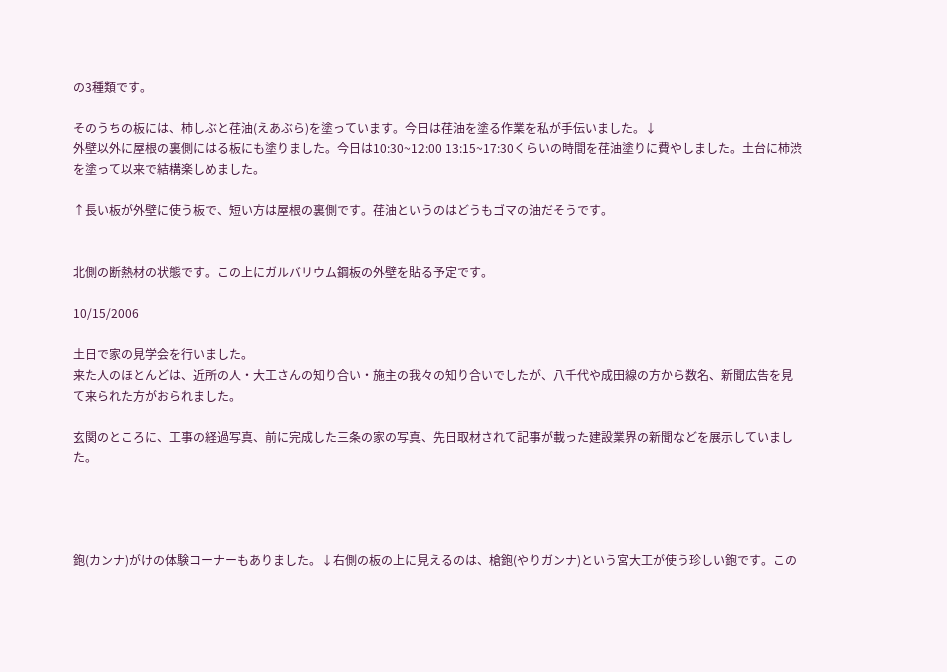の3種類です。

そのうちの板には、柿しぶと荏油(えあぶら)を塗っています。今日は荏油を塗る作業を私が手伝いました。↓
外壁以外に屋根の裏側にはる板にも塗りました。今日は10:30~12:00 13:15~17:30くらいの時間を荏油塗りに費やしました。土台に柿渋を塗って以来で結構楽しめました。

↑長い板が外壁に使う板で、短い方は屋根の裏側です。荏油というのはどうもゴマの油だそうです。


北側の断熱材の状態です。この上にガルバリウム鋼板の外壁を貼る予定です。

10/15/2006

土日で家の見学会を行いました。
来た人のほとんどは、近所の人・大工さんの知り合い・施主の我々の知り合いでしたが、八千代や成田線の方から数名、新聞広告を見て来られた方がおられました。

玄関のところに、工事の経過写真、前に完成した三条の家の写真、先日取材されて記事が載った建設業界の新聞などを展示していました。




鉋(カンナ)がけの体験コーナーもありました。↓右側の板の上に見えるのは、槍鉋(やりガンナ)という宮大工が使う珍しい鉋です。この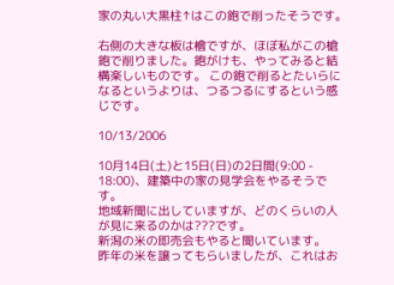家の丸い大黒柱↑はこの鉋で削ったそうです。

右側の大きな板は檜ですが、ほぼ私がこの槍鉋で削りました。鉋がけも、やってみると結構楽しいものです。 この鉋で削るとたいらになるというよりは、つるつるにするという感じです。

10/13/2006

10月14日(土)と15日(日)の2日間(9:00 - 18:00)、建築中の家の見学会をやるそうです。
地域新聞に出していますが、どのくらいの人が見に来るのかは???です。
新潟の米の即売会もやると聞いています。
昨年の米を譲ってもらいましたが、これはお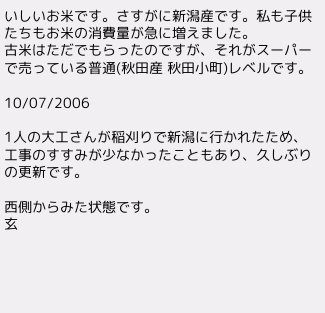いしいお米です。さすがに新潟産です。私も子供たちもお米の消費量が急に増えました。
古米はただでもらったのですが、それがスーパーで売っている普通(秋田産 秋田小町)レベルです。

10/07/2006

1人の大工さんが稲刈りで新潟に行かれたため、工事のすすみが少なかったこともあり、久しぶりの更新です。

西側からみた状態です。
玄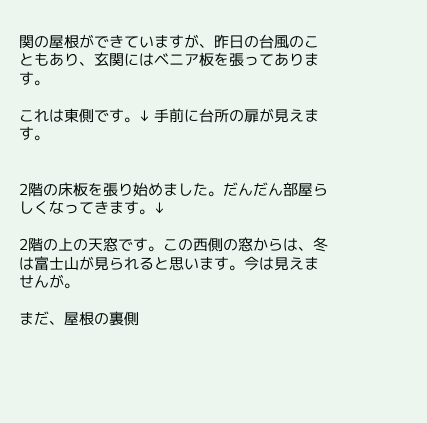関の屋根ができていますが、昨日の台風のこともあり、玄関にはベニア板を張ってあります。

これは東側です。↓ 手前に台所の扉が見えます。


2階の床板を張り始めました。だんだん部屋らしくなってきます。↓

2階の上の天窓です。この西側の窓からは、冬は富士山が見られると思います。今は見えませんが。

まだ、屋根の裏側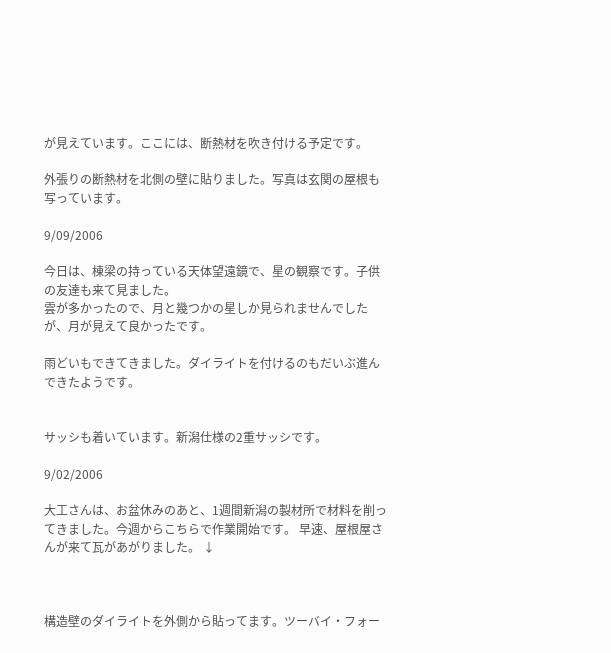が見えています。ここには、断熱材を吹き付ける予定です。

外張りの断熱材を北側の壁に貼りました。写真は玄関の屋根も写っています。

9/09/2006

今日は、棟梁の持っている天体望遠鏡で、星の観察です。子供の友達も来て見ました。
雲が多かったので、月と幾つかの星しか見られませんでしたが、月が見えて良かったです。

雨どいもできてきました。ダイライトを付けるのもだいぶ進んできたようです。


サッシも着いています。新潟仕様の2重サッシです。

9/02/2006

大工さんは、お盆休みのあと、1週間新潟の製材所で材料を削ってきました。今週からこちらで作業開始です。 早速、屋根屋さんが来て瓦があがりました。 ↓



構造壁のダイライトを外側から貼ってます。ツーバイ・フォー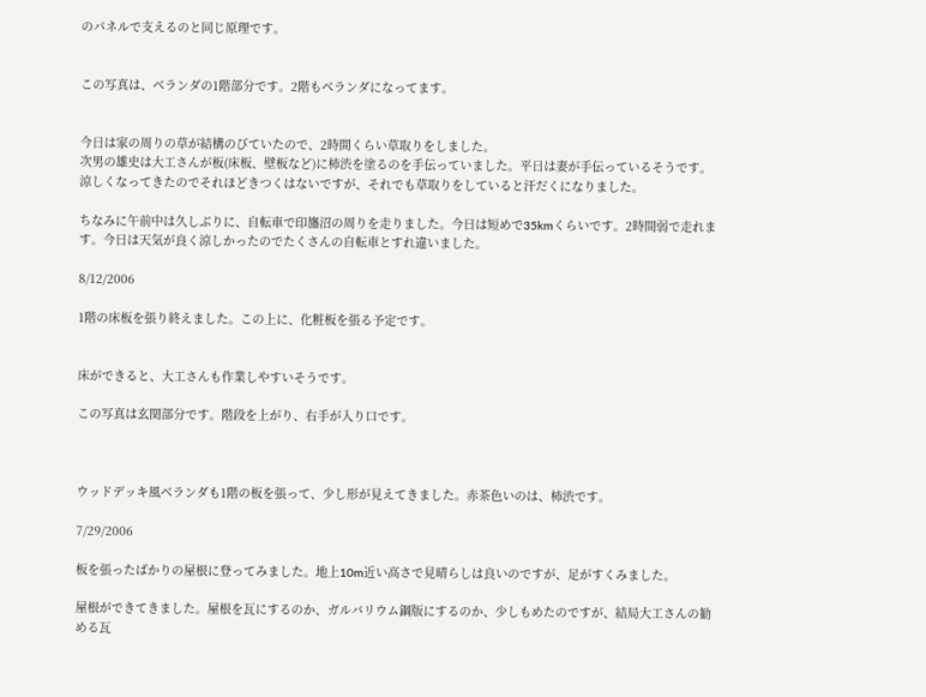のパネルで支えるのと同じ原理です。


この写真は、ベランダの1階部分です。2階もベランダになってます。


今日は家の周りの草が結構のびていたので、2時間くらい草取りをしました。
次男の雄史は大工さんが板(床板、壁板など)に柿渋を塗るのを手伝っていました。平日は妻が手伝っているそうです。
涼しくなってきたのでそれほどきつくはないですが、それでも草取りをしていると汗だくになりました。

ちなみに午前中は久しぶりに、自転車で印旛沼の周りを走りました。今日は短めで35kmくらいです。2時間弱で走れます。今日は天気が良く涼しかったのでたくさんの自転車とすれ違いました。

8/12/2006

1階の床板を張り終えました。この上に、化粧板を張る予定です。


床ができると、大工さんも作業しやすいそうです。

この写真は玄関部分です。階段を上がり、右手が入り口です。



ウッドデッキ風ベランダも1階の板を張って、少し形が見えてきました。赤茶色いのは、柿渋です。

7/29/2006

板を張ったばかりの屋根に登ってみました。地上10m近い高さで見晴らしは良いのですが、足がすくみました。

屋根ができてきました。屋根を瓦にするのか、ガルバリウム鋼版にするのか、少しもめたのですが、結局大工さんの勧める瓦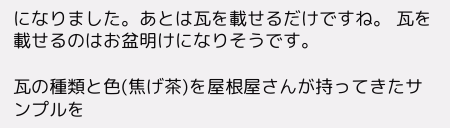になりました。あとは瓦を載せるだけですね。 瓦を載せるのはお盆明けになりそうです。

瓦の種類と色(焦げ茶)を屋根屋さんが持ってきたサンプルを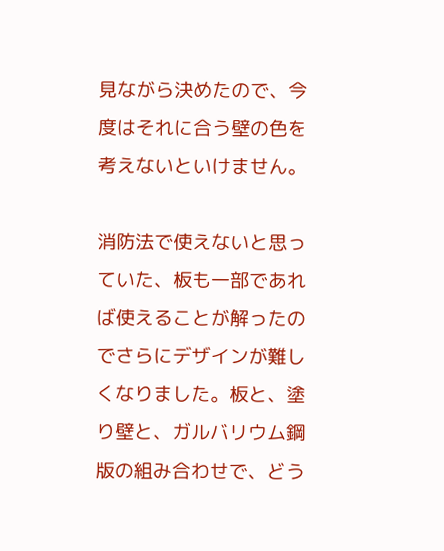見ながら決めたので、今度はそれに合う壁の色を考えないといけません。

消防法で使えないと思っていた、板も一部であれば使えることが解ったのでさらにデザインが難しくなりました。板と、塗り壁と、ガルバリウム鋼版の組み合わせで、どう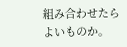組み合わせたらよいものか。